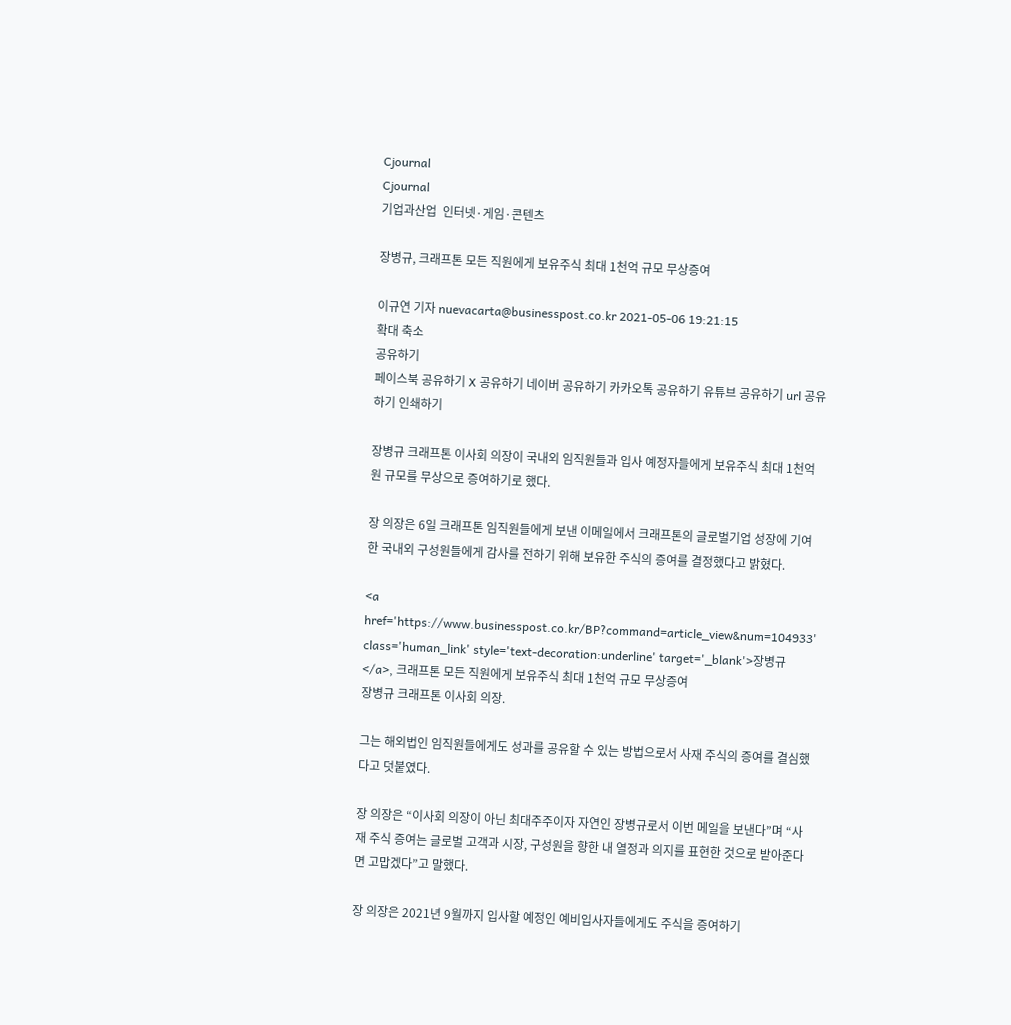Cjournal
Cjournal
기업과산업  인터넷·게임·콘텐츠

장병규, 크래프톤 모든 직원에게 보유주식 최대 1천억 규모 무상증여

이규연 기자 nuevacarta@businesspost.co.kr 2021-05-06 19:21:15
확대 축소
공유하기
페이스북 공유하기 X 공유하기 네이버 공유하기 카카오톡 공유하기 유튜브 공유하기 url 공유하기 인쇄하기

장병규 크래프톤 이사회 의장이 국내외 임직원들과 입사 예정자들에게 보유주식 최대 1천억 원 규모를 무상으로 증여하기로 했다.

장 의장은 6일 크래프톤 임직원들에게 보낸 이메일에서 크래프톤의 글로벌기업 성장에 기여한 국내외 구성원들에게 감사를 전하기 위해 보유한 주식의 증여를 결정했다고 밝혔다.

<a href='https://www.businesspost.co.kr/BP?command=article_view&num=104933' class='human_link' style='text-decoration:underline' target='_blank'>장병규</a>, 크래프톤 모든 직원에게 보유주식 최대 1천억 규모 무상증여
장병규 크래프톤 이사회 의장.

그는 해외법인 임직원들에게도 성과를 공유할 수 있는 방법으로서 사재 주식의 증여를 결심했다고 덧붙였다.

장 의장은 “이사회 의장이 아닌 최대주주이자 자연인 장병규로서 이번 메일을 보낸다”며 “사재 주식 증여는 글로벌 고객과 시장, 구성원을 향한 내 열정과 의지를 표현한 것으로 받아준다면 고맙겠다”고 말했다.

장 의장은 2021년 9월까지 입사할 예정인 예비입사자들에게도 주식을 증여하기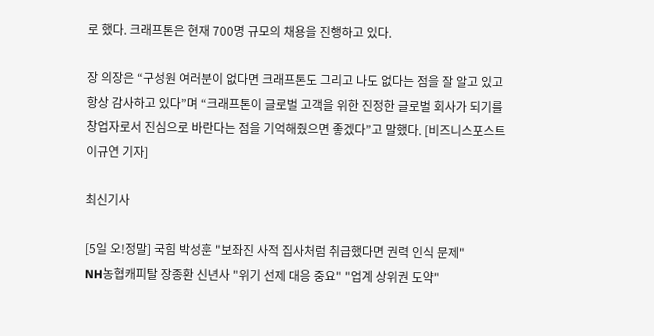로 했다. 크래프톤은 현재 700명 규모의 채용을 진행하고 있다.

장 의장은 “구성원 여러분이 없다면 크래프톤도 그리고 나도 없다는 점을 잘 알고 있고 항상 감사하고 있다”며 “크래프톤이 글로벌 고객을 위한 진정한 글로벌 회사가 되기를 창업자로서 진심으로 바란다는 점을 기억해줬으면 좋겠다”고 말했다. [비즈니스포스트 이규연 기자]

최신기사

[5일 오!정말] 국힘 박성훈 "보좌진 사적 집사처럼 취급했다면 권력 인식 문제"
NH농협캐피탈 장종환 신년사 "위기 선제 대응 중요" "업계 상위권 도약"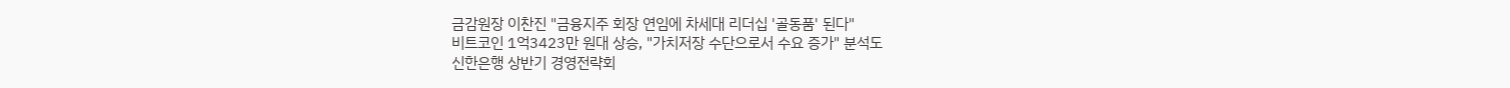금감원장 이찬진 "금융지주 회장 연임에 차세대 리더십 '골동품' 된다"
비트코인 1억3423만 원대 상승, "가치저장 수단으로서 수요 증가" 분석도
신한은행 상반기 경영전략회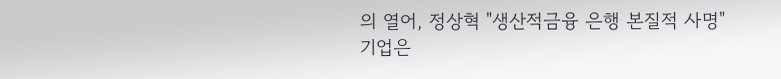의 열어, 정상혁 "생산적금융 은행 본질적 사명"
기업은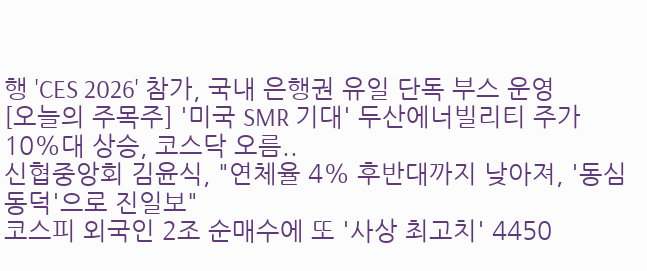행 'CES 2026' 참가, 국내 은행권 유일 단독 부스 운영
[오늘의 주목주] '미국 SMR 기대' 두산에너빌리티 주가 10%대 상승, 코스닥 오름..
신협중앙회 김윤식, "연체율 4% 후반대까지 낮아져, '동심동덕'으로 진일보"
코스피 외국인 2조 순매수에 또 '사상 최고치' 4450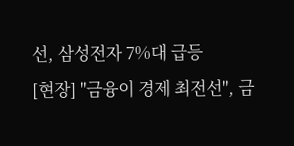선, 삼성전자 7%대 급등
[현장] "금융이 경제 최전선", 금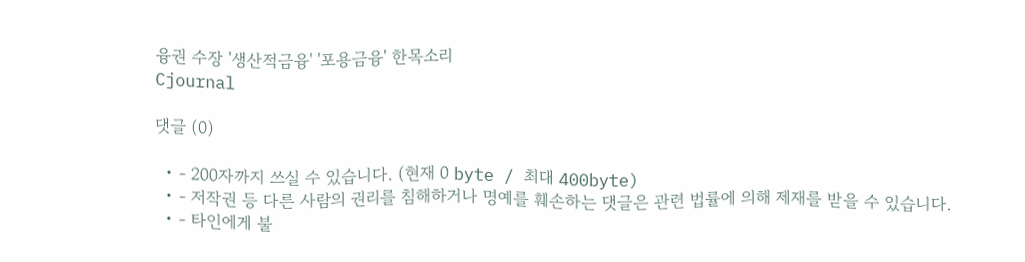융권 수장 '생산적금융' '포용금융' 한목소리
Cjournal

댓글 (0)

  • - 200자까지 쓰실 수 있습니다. (현재 0 byte / 최대 400byte)
  • - 저작권 등 다른 사람의 권리를 침해하거나 명예를 훼손하는 댓글은 관련 법률에 의해 제재를 받을 수 있습니다.
  • - 타인에게 불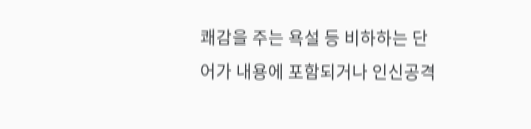쾌감을 주는 욕설 등 비하하는 단어가 내용에 포함되거나 인신공격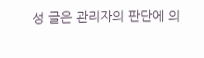성 글은 관리자의 판단에 의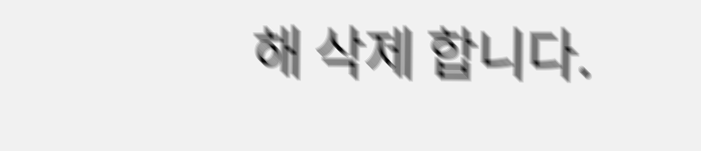해 삭제 합니다.